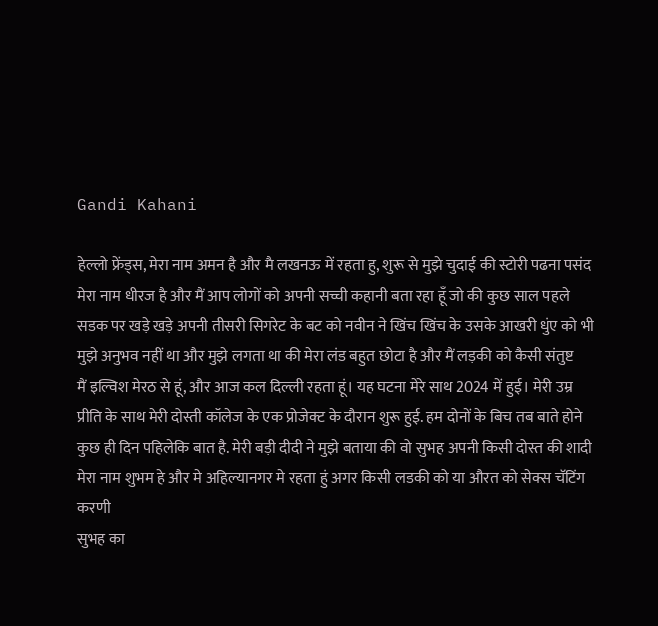Gandi Kahani

हेल्लो फ्रेंड्स, मेरा नाम अमन है और मै लखनऊ में रहता हु, शुरू से मुझे चुदाई की स्टोरी पढना पसंद
मेरा नाम धीरज है और मैं आप लोगों को अपनी सच्ची कहानी बता रहा हूँ जो की कुछ साल पहले
सडक पर खड़े खड़े अपनी तीसरी सिगरेट के बट को नवीन ने खिंच खिंच के उसके आखरी धुंए को भी
मुझे अनुभव नहीं था और मुझे लगता था की मेरा लंड बहुत छोटा है और मैं लड़की को कैसी संतुष्ट
मैं इल्विश मेरठ से हूं, और आज कल दिल्ली रहता हूं। यह घटना मेरे साथ 2024 में हुई। मेरी उम्र
प्रीति के साथ मेरी दोस्ती कॉलेज के एक प्रोजेक्ट के दौरान शुरू हुई. हम दोनों के बिच तब बाते होने
कुछ ही दिन पहिलेकि बात है. मेरी बड़ी दीदी ने मुझे बताया की वो सुभह अपनी किसी दोस्त की शादी
मेरा नाम शुभम हे और मे अहिल्यानगर मे रहता हुं अगर किसी लडकी को या औरत को सेक्स चॅटिंग करणी
सुभह का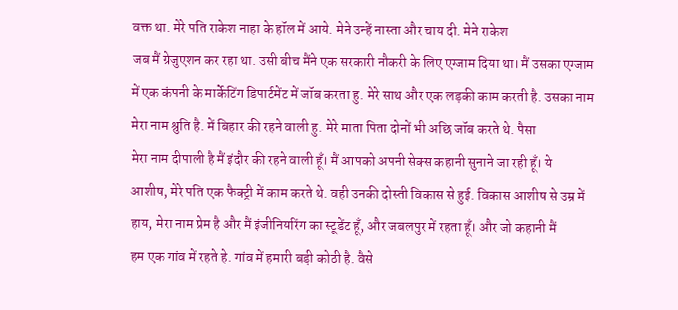वक्त था. मेरे पति राकेश नाहा के हॉल में आये. मेने उन्हें नास्ता और चाय दी. मेने राकेश
जब मैं ग्रेजुएशन कर रहा था. उसी बीच मैंने एक सरकारी नौकरी के लिए एग्जाम दिया था। मैं उसका एग्जाम
में एक कंपनी के मार्केटिंग डिपार्टमेंट में जॉब करता हु. मेरे साथ और एक लड़की काम करती है. उसका नाम
मेरा नाम श्रुति है. में बिहार की रहने वाली हु. मेरे माता पिता दोनों भी अछि जॉब करते थे. पैसा
मेरा नाम दीपाली है मैं इंदौर की रहने वाली हूँ। मैं आपको अपनी सेक्स कहानी सुनाने जा रही हूँ। ये
आशीष, मेरे पति एक फैक्ट्री में काम करते थे. वही उनकी दोस्ती विकास से हुई. विकास आशीष से उम्र में
हाय, मेरा नाम प्रेम है और मैं इंजीनियरिंग का स्टूडेंट हूँ, और जबलपुर में रहता हूँ। और जो कहानी मैं
हम एक गांव में रहते हे. गांव में हमारी बड़ी कोठी है. वैसे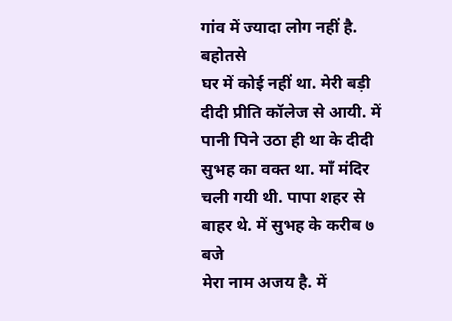गांव में ज्यादा लोग नहीं है. बहोतसे
घर में कोई नहीं था. मेरी बड़ी दीदी प्रीति कॉलेज से आयी. में पानी पिने उठा ही था के दीदी
सुभह का वक्त था. माँ मंदिर चली गयी थी. पापा शहर से बाहर थे. में सुभह के करीब ७ बजे
मेरा नाम अजय है. में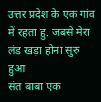उत्तर प्रदेश के एक गांव में रहता हु. जबसे मेरा लंड खड़ा होना सुरु हुआ
संत बाबा एक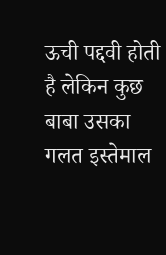ऊची पद्दवी होती है लेकिन कुछ बाबा उसका गलत इस्तेमाल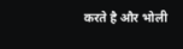करते है और भोली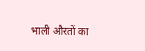भाली औरतों का